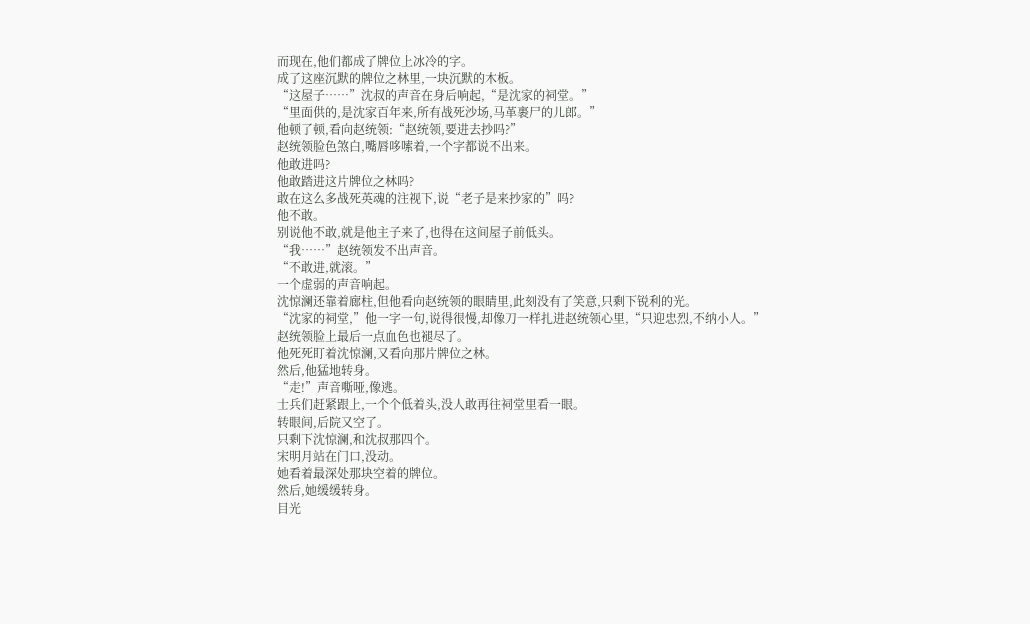而现在,他们都成了牌位上冰冷的字。
成了这座沉默的牌位之林里,一块沉默的木板。
“这屋子……”沈叔的声音在身后响起,“是沈家的祠堂。”
“里面供的,是沈家百年来,所有战死沙场,马革裹尸的儿郎。”
他顿了顿,看向赵统领:“赵统领,要进去抄吗?”
赵统领脸色煞白,嘴唇哆嗦着,一个字都说不出来。
他敢进吗?
他敢踏进这片牌位之林吗?
敢在这么多战死英魂的注视下,说“老子是来抄家的”吗?
他不敢。
别说他不敢,就是他主子来了,也得在这间屋子前低头。
“我……”赵统领发不出声音。
“不敢进,就滚。”
一个虚弱的声音响起。
沈惊澜还靠着廊柱,但他看向赵统领的眼睛里,此刻没有了笑意,只剩下锐利的光。
“沈家的祠堂,”他一字一句,说得很慢,却像刀一样扎进赵统领心里,“只迎忠烈,不纳小人。”
赵统领脸上最后一点血色也褪尽了。
他死死盯着沈惊澜,又看向那片牌位之林。
然后,他猛地转身。
“走!”声音嘶哑,像逃。
士兵们赶紧跟上,一个个低着头,没人敢再往祠堂里看一眼。
转眼间,后院又空了。
只剩下沈惊澜,和沈叔那四个。
宋明月站在门口,没动。
她看着最深处那块空着的牌位。
然后,她缓缓转身。
目光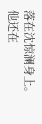落在沈惊澜身上。
他还在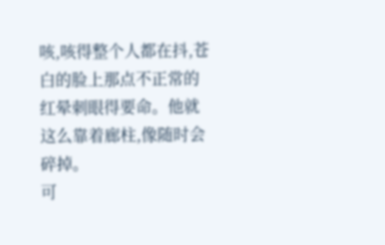咳,咳得整个人都在抖,苍白的脸上那点不正常的红晕刺眼得要命。他就这么靠着廊柱,像随时会碎掉。
可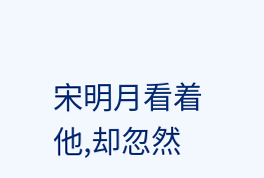宋明月看着他,却忽然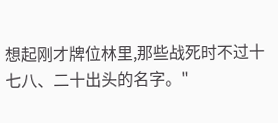想起刚才牌位林里,那些战死时不过十七八、二十出头的名字。"